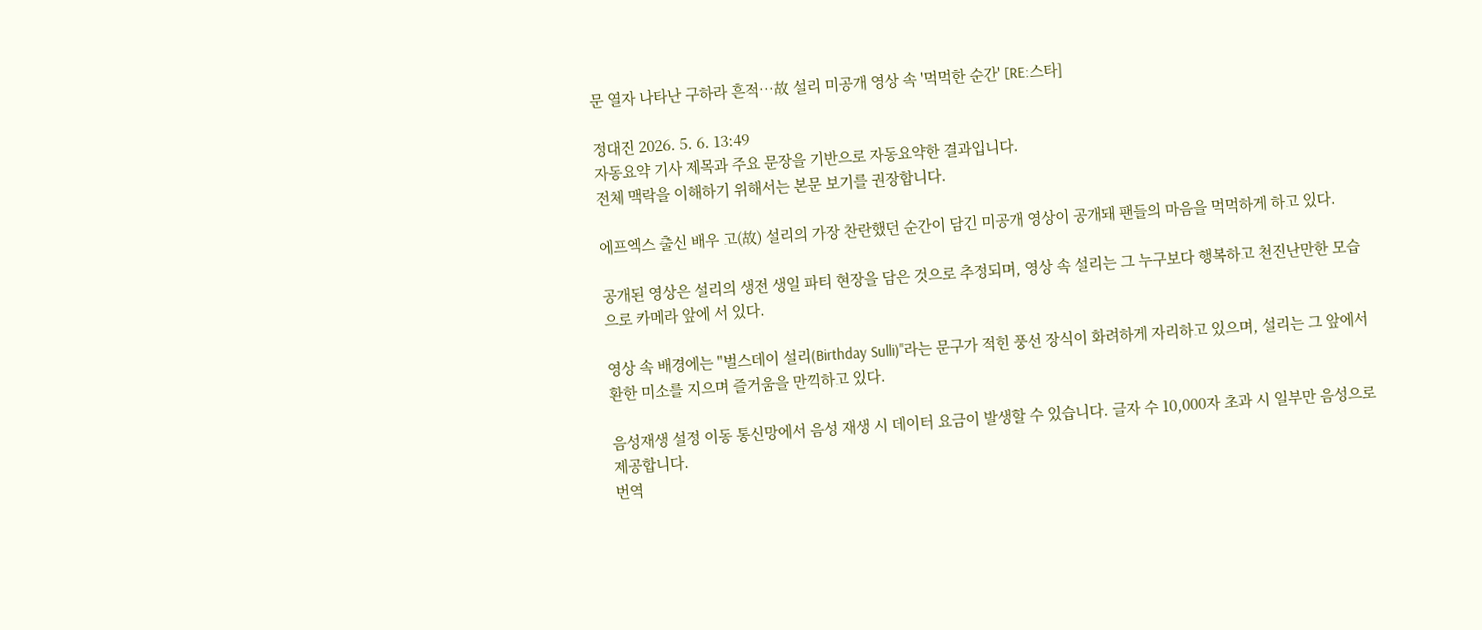문 열자 나타난 구하라 흔적…故 설리 미공개 영상 속 '먹먹한 순간' [RE:스타]

정대진 2026. 5. 6. 13:49
자동요약 기사 제목과 주요 문장을 기반으로 자동요약한 결과입니다.
전체 맥락을 이해하기 위해서는 본문 보기를 권장합니다.

에프엑스 출신 배우 고(故) 설리의 가장 찬란했던 순간이 담긴 미공개 영상이 공개돼 팬들의 마음을 먹먹하게 하고 있다.

공개된 영상은 설리의 생전 생일 파티 현장을 담은 것으로 추정되며, 영상 속 설리는 그 누구보다 행복하고 천진난만한 모습으로 카메라 앞에 서 있다.

영상 속 배경에는 "벌스데이 설리(Birthday Sulli)"라는 문구가 적힌 풍선 장식이 화려하게 자리하고 있으며, 설리는 그 앞에서 환한 미소를 지으며 즐거움을 만끽하고 있다.

음성재생 설정 이동 통신망에서 음성 재생 시 데이터 요금이 발생할 수 있습니다. 글자 수 10,000자 초과 시 일부만 음성으로 제공합니다.
번역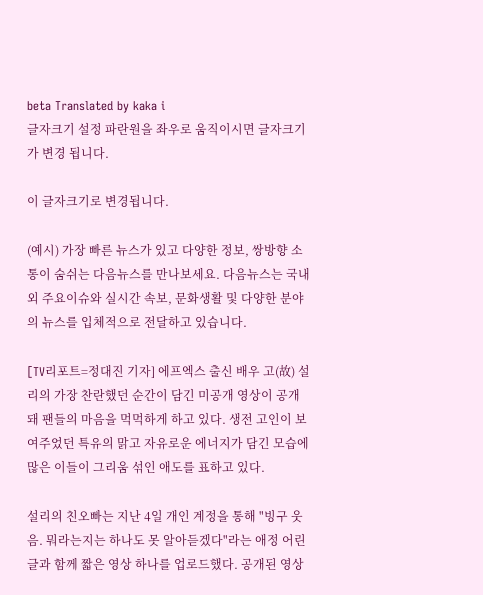beta Translated by kaka i
글자크기 설정 파란원을 좌우로 움직이시면 글자크기가 변경 됩니다.

이 글자크기로 변경됩니다.

(예시) 가장 빠른 뉴스가 있고 다양한 정보, 쌍방향 소통이 숨쉬는 다음뉴스를 만나보세요. 다음뉴스는 국내외 주요이슈와 실시간 속보, 문화생활 및 다양한 분야의 뉴스를 입체적으로 전달하고 있습니다.

[TV리포트=정대진 기자] 에프엑스 출신 배우 고(故) 설리의 가장 찬란했던 순간이 담긴 미공개 영상이 공개돼 팬들의 마음을 먹먹하게 하고 있다. 생전 고인이 보여주었던 특유의 맑고 자유로운 에너지가 담긴 모습에 많은 이들이 그리움 섞인 애도를 표하고 있다.

설리의 친오빠는 지난 4일 개인 계정을 통해 "빙구 웃음. 뭐라는지는 하나도 못 알아듣겠다"라는 애정 어린 글과 함께 짧은 영상 하나를 업로드했다. 공개된 영상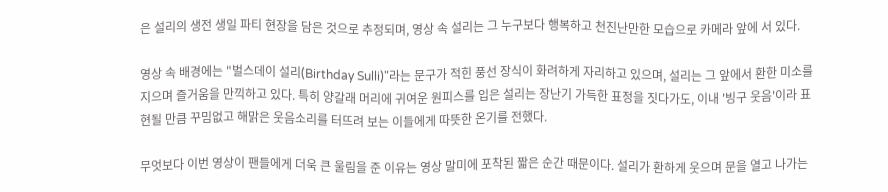은 설리의 생전 생일 파티 현장을 담은 것으로 추정되며, 영상 속 설리는 그 누구보다 행복하고 천진난만한 모습으로 카메라 앞에 서 있다.

영상 속 배경에는 "벌스데이 설리(Birthday Sulli)"라는 문구가 적힌 풍선 장식이 화려하게 자리하고 있으며, 설리는 그 앞에서 환한 미소를 지으며 즐거움을 만끽하고 있다. 특히 양갈래 머리에 귀여운 원피스를 입은 설리는 장난기 가득한 표정을 짓다가도, 이내 '빙구 웃음'이라 표현될 만큼 꾸밈없고 해맑은 웃음소리를 터뜨려 보는 이들에게 따뜻한 온기를 전했다.

무엇보다 이번 영상이 팬들에게 더욱 큰 울림을 준 이유는 영상 말미에 포착된 짧은 순간 때문이다. 설리가 환하게 웃으며 문을 열고 나가는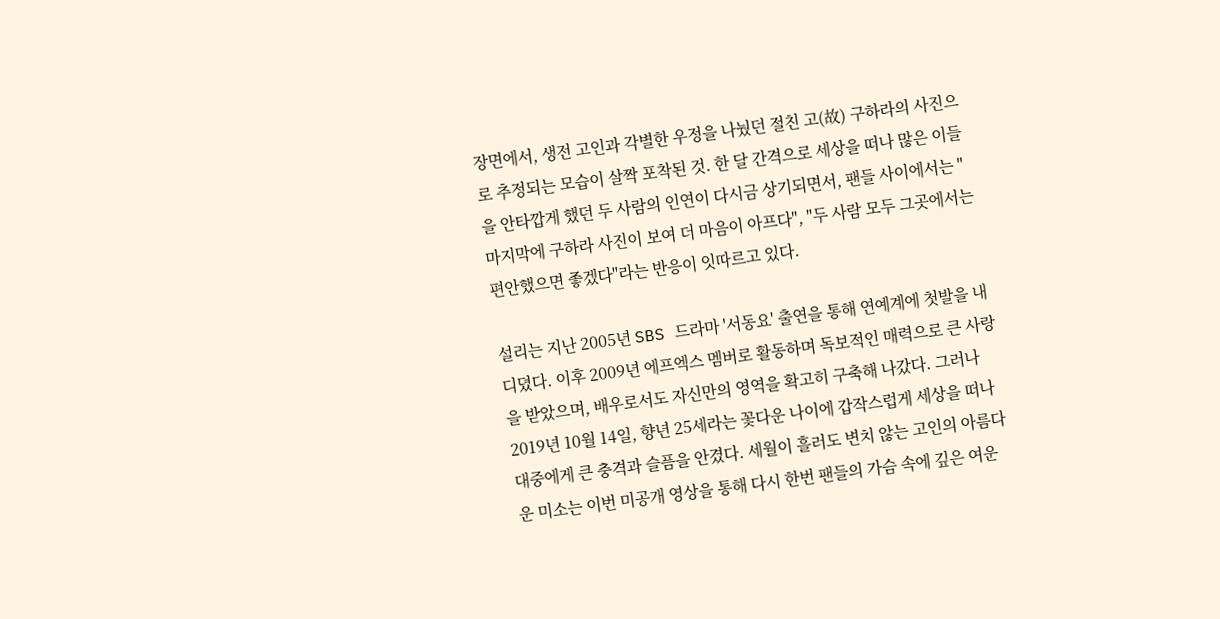장면에서, 생전 고인과 각별한 우정을 나눴던 절친 고(故) 구하라의 사진으로 추정되는 모습이 살짝 포착된 것. 한 달 간격으로 세상을 떠나 많은 이들을 안타깝게 했던 두 사람의 인연이 다시금 상기되면서, 팬들 사이에서는 "마지막에 구하라 사진이 보여 더 마음이 아프다", "두 사람 모두 그곳에서는 편안했으면 좋겠다"라는 반응이 잇따르고 있다.

설리는 지난 2005년 SBS 드라마 '서동요' 출연을 통해 연예계에 첫발을 내디뎠다. 이후 2009년 에프엑스 멤버로 활동하며 독보적인 매력으로 큰 사랑을 받았으며, 배우로서도 자신만의 영역을 확고히 구축해 나갔다. 그러나 2019년 10월 14일, 향년 25세라는 꽃다운 나이에 갑작스럽게 세상을 떠나 대중에게 큰 충격과 슬픔을 안겼다. 세월이 흘러도 변치 않는 고인의 아름다운 미소는 이번 미공개 영상을 통해 다시 한번 팬들의 가슴 속에 깊은 여운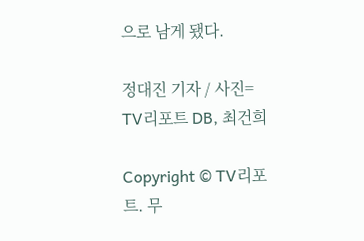으로 남게 됐다.

정대진 기자 / 사진= TV리포트 DB, 최건희

Copyright © TV리포트. 무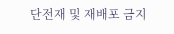단전재 및 재배포 금지